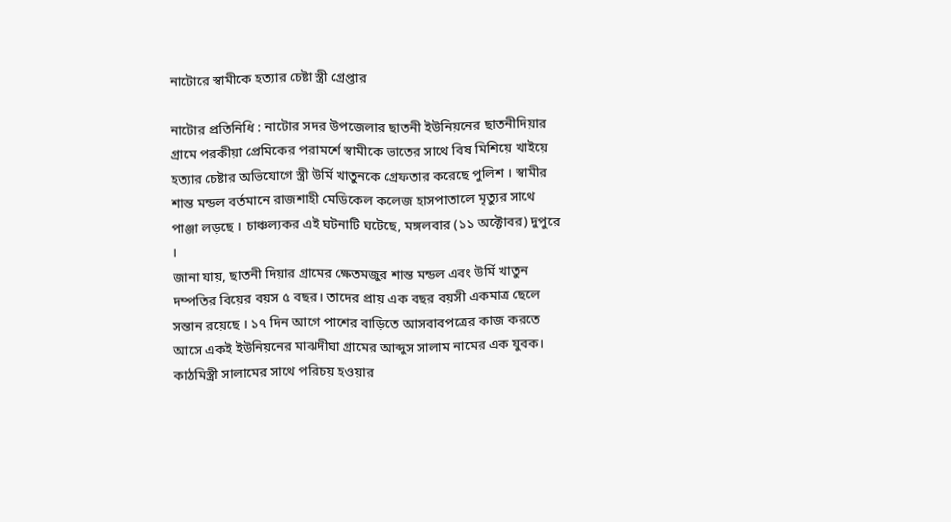নাটোরে স্বামীকে হত্যার চেষ্টা স্ত্রী গ্রেপ্তার

নাটোর প্রতিনিধি : নাটোর সদর উপজেলার ছাতনী ইউনিয়নের ছাতনীদিয়ার গ্রামে পরকীয়া প্রেমিকের পরামর্শে স্বামীকে ভাতের সাথে বিষ মিশিয়ে খাইয়ে হত্যার চেষ্টার অভিযোগে স্ত্রী উর্মি খাতুনকে গ্রেফতার করেছে পুলিশ । স্বামীর শান্ত মন্ডল বর্তমানে রাজশাহী মেডিকেল কলেজ হাসপাতালে মৃত্যুর সাথে পাঞ্জা লড়ছে । চাঞ্চল্যকর এই ঘটনাটি ঘটেছে, মঙ্গলবার (১১ অক্টোবর) দুপুরে ।
জানা যায়, ছাতনী দিয়ার গ্রামের ক্ষেতমজুর শান্ত মন্ডল এবং উর্মি খাতুন দম্পতির বিয়ের বয়স ৫ বছর। তাদের প্রায় এক বছর বয়সী একমাত্র ছেলে সন্তান রয়েছে । ১৭ দিন আগে পাশের বাড়িতে আসবাবপত্রের কাজ করতে আসে একই ইউনিয়নের মাঝদীঘা গ্রামের আব্দুস সালাম নামের এক যুবক। কাঠমিস্ত্রী সালামের সাথে পরিচয় হওয়ার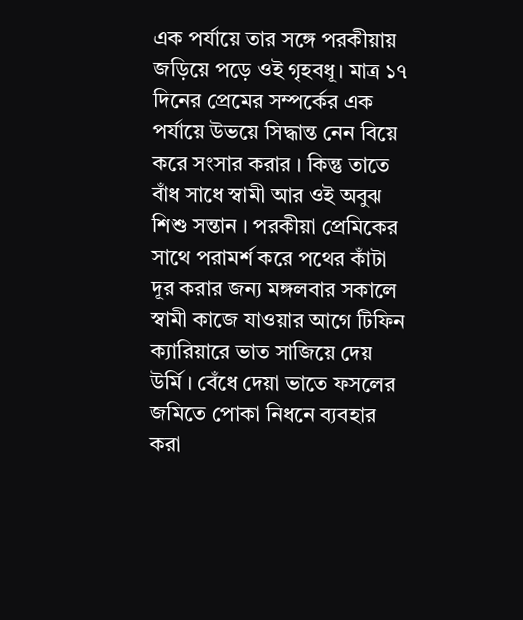এক পর্যায়ে তার সঙ্গে পরকীয়ায় জড়িয়ে পড়ে ওই গৃহবধূ। মাত্র ১৭ দিনের প্রেমের সম্পর্কের এক পর্যায়ে উভয়ে সিদ্ধান্ত নেন বিয়ে করে সংসার করার । কিন্তু তাতে বাঁধ সাধে স্বামী আর ওই অবুঝ শিশু সন্তান । পরকীয়া প্রেমিকের সাথে পরামর্শ করে পথের কাঁটা দূর করার জন্য মঙ্গলবার সকালে স্বামী কাজে যাওয়ার আগে টিফিন ক্যারিয়ারে ভাত সাজিয়ে দেয় উর্মি । বেঁধে দেয়া ভাতে ফসলের জমিতে পোকা নিধনে ব্যবহার করা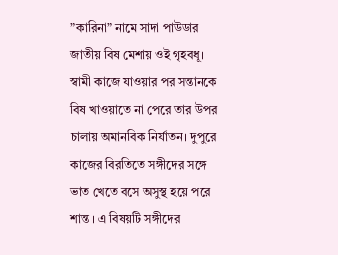”কারিনা” নামে সাদা পাউডার জাতীয় বিষ মেশায় ওই গৃহবধূ। স্বামী কাজে যাওয়ার পর সন্তানকে বিষ খাওয়াতে না পেরে তার উপর চালায় অমানবিক নির্যাতন। দুপুরে কাজের বিরতিতে সঙ্গীদের সঙ্গে ভাত খেতে বসে অসুস্থ হয়ে পরে শান্ত । এ বিষয়টি সঙ্গীদের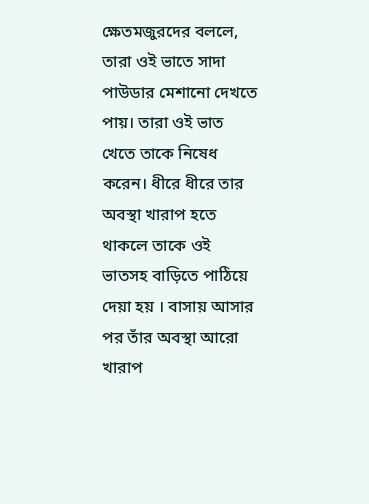ক্ষেতমজুরদের বললে, তারা ওই ভাতে সাদা পাউডার মেশানো দেখতে পায়। তারা ওই ভাত খেতে তাকে নিষেধ করেন। ধীরে ধীরে তার অবস্থা খারাপ হতে থাকলে তাকে ওই ভাতসহ বাড়িতে পাঠিয়ে দেয়া হয় । বাসায় আসার পর তাঁর অবস্থা আরো খারাপ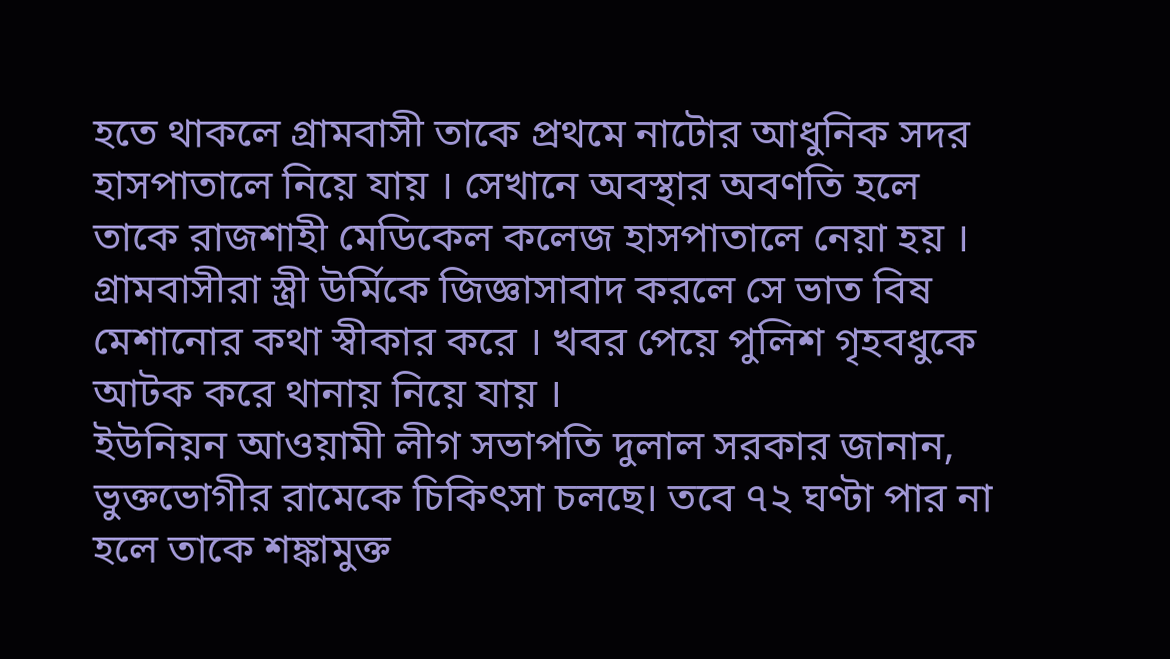হতে থাকলে গ্রামবাসী তাকে প্রথমে নাটোর আধুনিক সদর হাসপাতালে নিয়ে যায় । সেখানে অবস্থার অবণতি হলে তাকে রাজশাহী মেডিকেল কলেজ হাসপাতালে নেয়া হয় । গ্রামবাসীরা স্ত্রী উর্মিকে জিজ্ঞাসাবাদ করলে সে ভাত বিষ মেশানোর কথা স্বীকার করে । খবর পেয়ে পুলিশ গৃহবধুকে আটক করে থানায় নিয়ে যায় ।
ইউনিয়ন আওয়ামী লীগ সভাপতি দুলাল সরকার জানান, ভুক্তভোগীর রামেকে চিকিৎসা চলছে। তবে ৭২ ঘণ্টা পার না হলে তাকে শঙ্কামুক্ত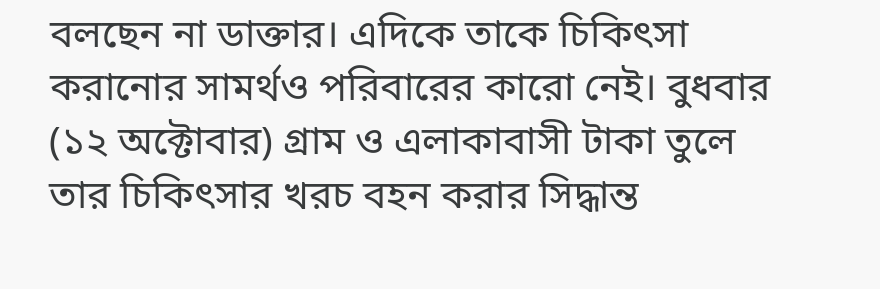বলছেন না ডাক্তার। এদিকে তাকে চিকিৎসা করানোর সামর্থও পরিবারের কারো নেই। বুধবার (১২ অক্টোবার) গ্রাম ও এলাকাবাসী টাকা তুলে তার চিকিৎসার খরচ বহন করার সিদ্ধান্ত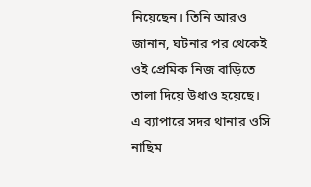নিয়েছেন। তিনি আরও জানান, ঘটনার পর থেকেই ওই প্রেমিক নিজ বাড়িতে তালা দিয়ে উধাও হয়েছে।
এ ব্যাপারে সদর থানার ওসি নাছিম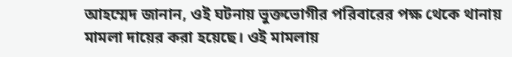আহম্মেদ জানান, ওই ঘটনায় ভুক্তভোগীর পরিবারের পক্ষ থেকে থানায় মামলা দায়ের করা হয়েছে। ওই মামলায়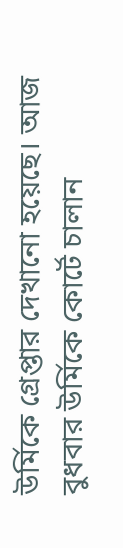উর্মিকে গ্রেপ্তার দেখানো হয়েছে। আজ বুধবার উর্মিকে কোর্টে চালান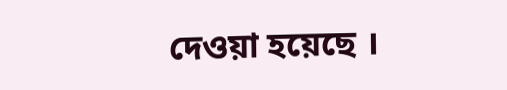দেওয়া হয়েছে ।